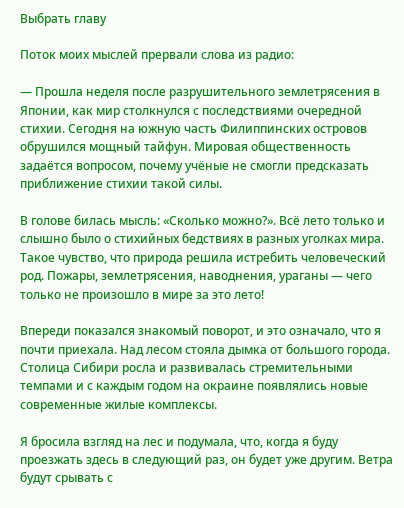Выбрать главу

Поток моих мыслей прервали слова из радио:

— Прошла неделя после разрушительного землетрясения в Японии, как мир столкнулся с последствиями очередной стихии. Сегодня на южную часть Филиппинских островов обрушился мощный тайфун. Мировая общественность задаётся вопросом, почему учёные не смогли предсказать приближение стихии такой силы.

В голове билась мысль: «Сколько можно?». Всё лето только и слышно было о стихийных бедствиях в разных уголках мира. Такое чувство, что природа решила истребить человеческий род. Пожары, землетрясения, наводнения, ураганы — чего только не произошло в мире за это лето!

Впереди показался знакомый поворот, и это означало, что я почти приехала. Над лесом стояла дымка от большого города. Столица Сибири росла и развивалась стремительными темпами и с каждым годом на окраине появлялись новые современные жилые комплексы.

Я бросила взгляд на лес и подумала, что, когда я буду проезжать здесь в следующий раз, он будет уже другим. Ветра будут срывать с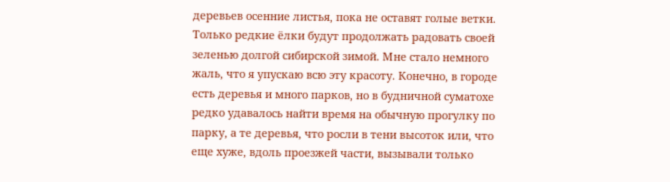деревьев осенние листья, пока не оставят голые ветки. Только редкие ёлки будут продолжать радовать своей зеленью долгой сибирской зимой. Мне стало немного жаль, что я упускаю всю эту красоту. Конечно, в городе есть деревья и много парков, но в будничной суматохе редко удавалось найти время на обычную прогулку по парку, а те деревья, что росли в тени высоток или, что еще хуже, вдоль проезжей части, вызывали только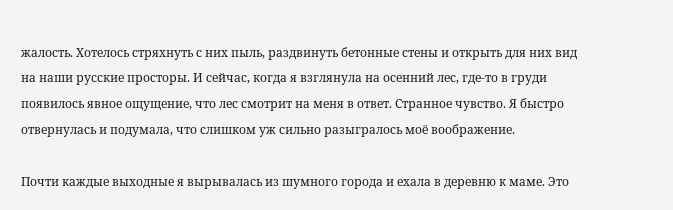жалость. Хотелось стряхнуть с них пыль, раздвинуть бетонные стены и открыть для них вид на наши русские просторы. И сейчас, когда я взглянула на осенний лес, где-то в груди появилось явное ощущение, что лес смотрит на меня в ответ. Странное чувство. Я быстро отвернулась и подумала, что слишком уж сильно разыгралось моё воображение.

Почти каждые выходные я вырывалась из шумного города и ехала в деревню к маме. Это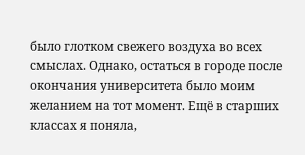было глотком свежего воздуха во всех смыслах. Однако, остаться в городе после окончания университета было моим желанием на тот момент. Ещё в старших классах я поняла,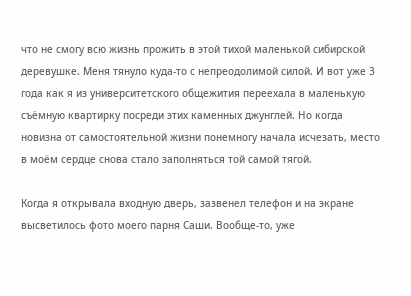что не смогу всю жизнь прожить в этой тихой маленькой сибирской деревушке. Меня тянуло куда-то с непреодолимой силой. И вот уже 3 года как я из университетского общежития переехала в маленькую съёмную квартирку посреди этих каменных джунглей. Но когда новизна от самостоятельной жизни понемногу начала исчезать, место в моём сердце снова стало заполняться той самой тягой.

Когда я открывала входную дверь, зазвенел телефон и на экране высветилось фото моего парня Саши. Вообще-то, уже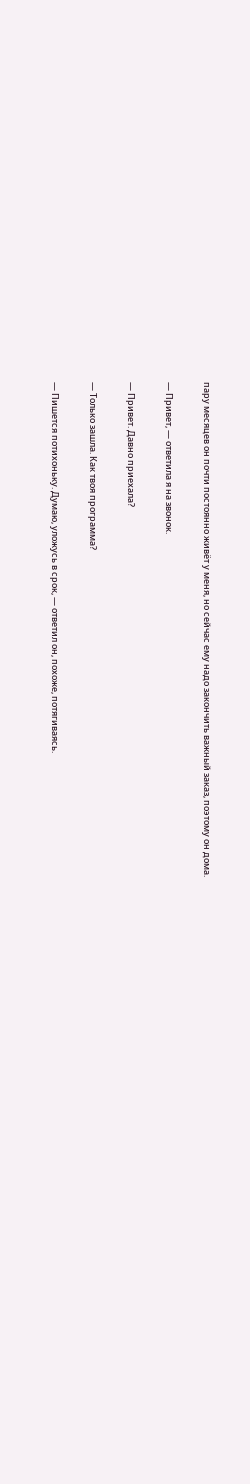пару месяцев он почти постоянно живёт у меня, но сейчас ему надо закончить важный заказ, поэтому он дома.

— Привет, — ответила я на звонок.

— Привет. Давно приехала?

— Только зашла. Как твоя программа?

— Пишется потихоньку. Думаю, уложусь в срок, — ответил он, похоже, потягиваясь.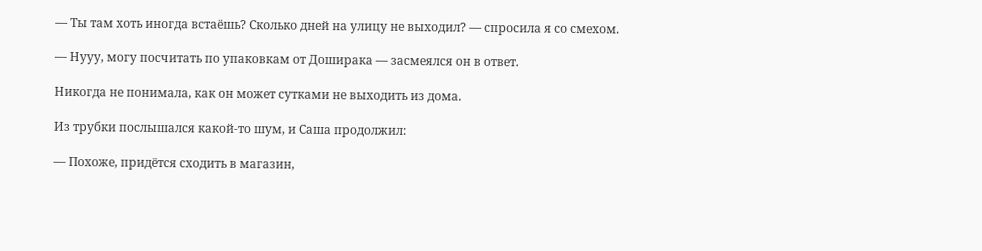— Ты там хоть иногда встаёшь? Сколько дней на улицу не выходил? — спросила я со смехом.

— Нууу, могу посчитать по упаковкам от Доширака — засмеялся он в ответ.

Никогда не понимала, как он может сутками не выходить из дома.

Из трубки послышался какой-то шум, и Саша продолжил:

— Похоже, придётся сходить в магазин,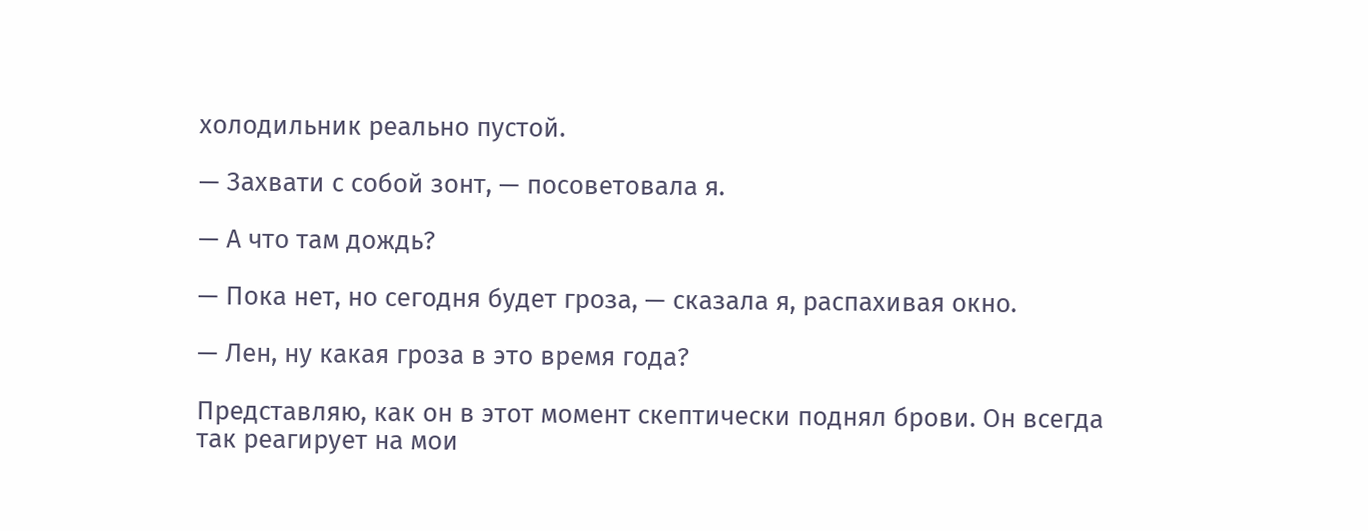холодильник реально пустой.

— Захвати с собой зонт, — посоветовала я.

— А что там дождь?

— Пока нет, но сегодня будет гроза, — сказала я, распахивая окно.

— Лен, ну какая гроза в это время года?

Представляю, как он в этот момент скептически поднял брови. Он всегда так реагирует на мои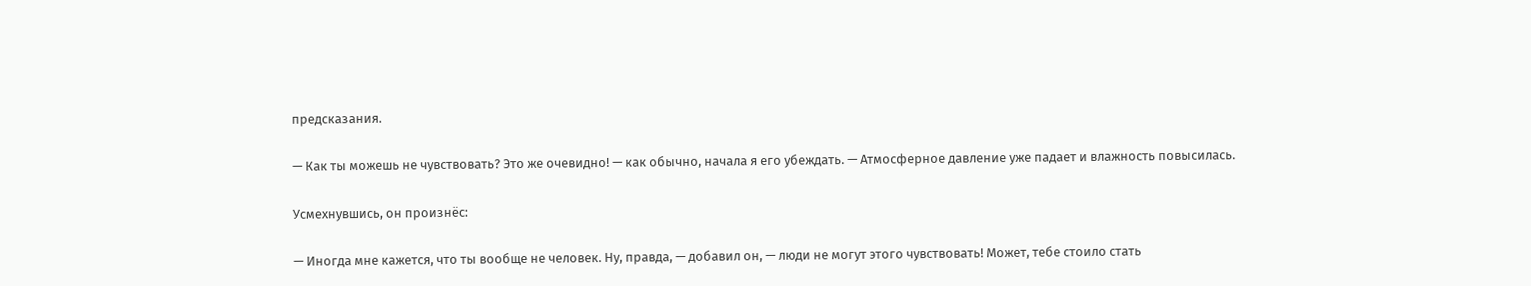предсказания.

— Как ты можешь не чувствовать? Это же очевидно! — как обычно, начала я его убеждать. — Атмосферное давление уже падает и влажность повысилась.

Усмехнувшись, он произнёс:

— Иногда мне кажется, что ты вообще не человек. Ну, правда, — добавил он, — люди не могут этого чувствовать! Может, тебе стоило стать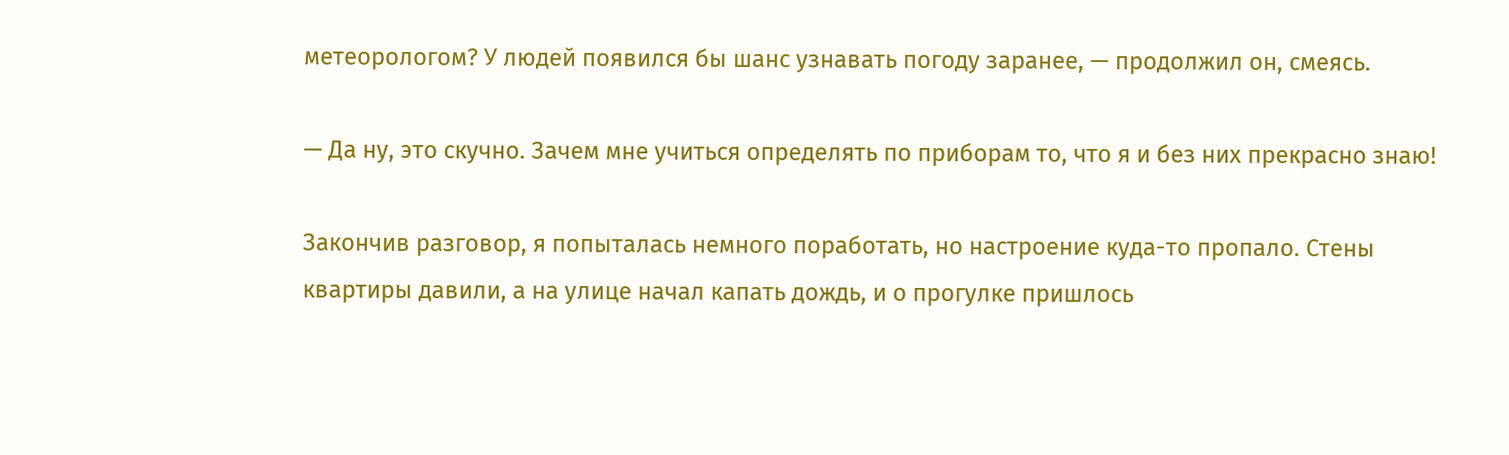метеорологом? У людей появился бы шанс узнавать погоду заранее, — продолжил он, смеясь.

— Да ну, это скучно. Зачем мне учиться определять по приборам то, что я и без них прекрасно знаю!

Закончив разговор, я попыталась немного поработать, но настроение куда-то пропало. Стены квартиры давили, а на улице начал капать дождь, и о прогулке пришлось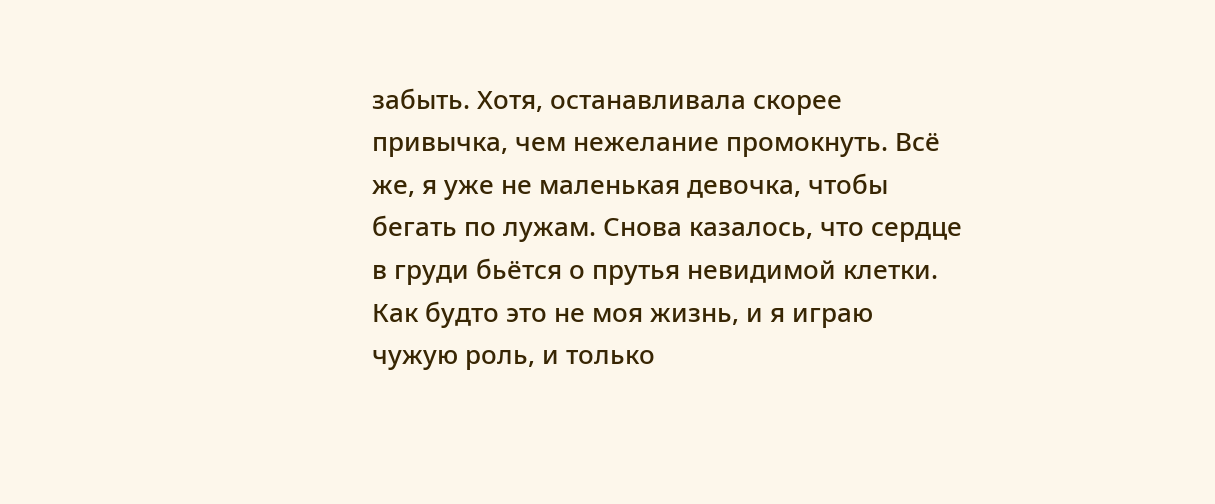забыть. Хотя, останавливала скорее привычка, чем нежелание промокнуть. Всё же, я уже не маленькая девочка, чтобы бегать по лужам. Снова казалось, что сердце в груди бьётся о прутья невидимой клетки. Как будто это не моя жизнь, и я играю чужую роль, и только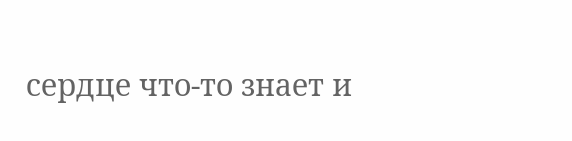сердце что-то знает и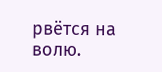рвётся на волю.